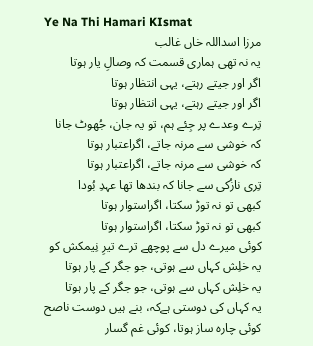Ye Na Thi Hamari KIsmat
مرزا اسداللہ خاں غالب
یہ نہ تھی ہماری قسمت کہ وصالِ یار ہوتا
اگر اور جیتے رہتے، یہی انتظار ہوتا
اگر اور جیتے رہتے، یہی انتظار ہوتا
تِرے وعدے پر جِئے ہم، تو یہ جان، جُھوٹ جانا
کہ خوشی سے مرنہ جاتے، اگراعتبار ہوتا
کہ خوشی سے مرنہ جاتے، اگراعتبار ہوتا
تِری نازُکی سے جانا کہ بندھا تھا عہدِ بُودا
کبھی تو نہ توڑ سکتا، اگراستوار ہوتا
کبھی تو نہ توڑ سکتا، اگراستوار ہوتا
کوئی میرے دل سے پوچھے ترے تیرِ نِیمکش کو
یہ خلِش کہاں سے ہوتی، جو جگر کے پار ہوتا
یہ خلِش کہاں سے ہوتی، جو جگر کے پار ہوتا
یہ کہاں کی دوستی ہےکہ، بنے ہیں دوست ناصح
کوئی چارہ ساز ہوتا، کوئی غم گسار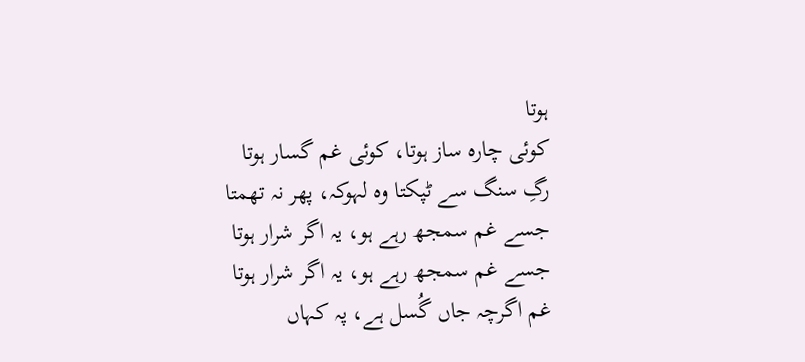ہوتا
کوئی چارہ ساز ہوتا، کوئی غم گسار ہوتا
رگِ سنگ سے ٹپکتا وہ لہوکہ، پھر نہ تھمتا
جسے غم سمجھ رہے ہو، یہ اگر شرار ہوتا
جسے غم سمجھ رہے ہو، یہ اگر شرار ہوتا
غم اگرچہ جاں گُسل ہے، پہ کہاں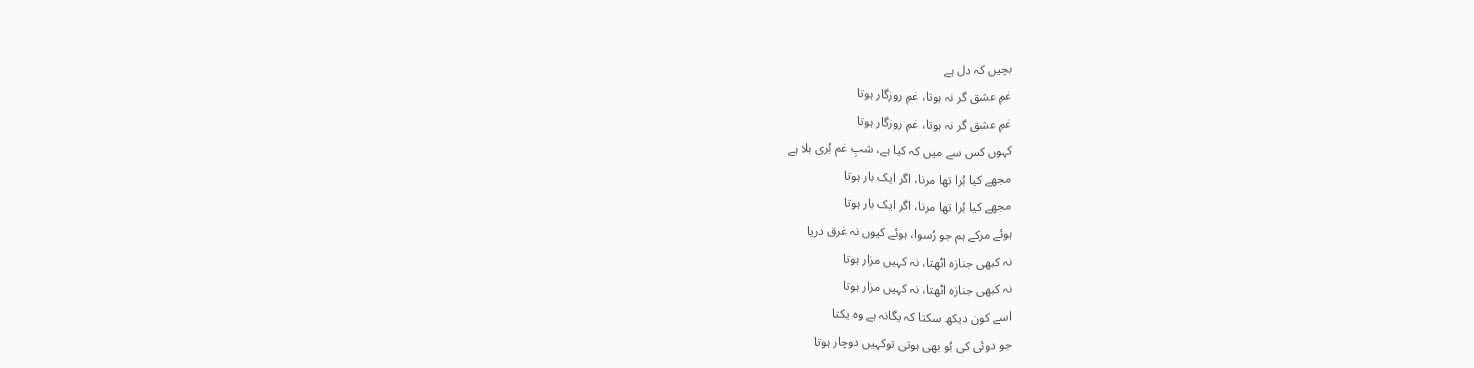بچیں کہ دل ہے
غمِ عشق گر نہ ہوتا، غمِ روزگار ہوتا
غمِ عشق گر نہ ہوتا، غمِ روزگار ہوتا
کہوں کس سے میں کہ کیا ہے، شبِ غم بُری بلا ہے
مجھے کیا بُرا تھا مرنا، اگر ایک بار ہوتا
مجھے کیا بُرا تھا مرنا، اگر ایک بار ہوتا
ہوئے مرکے ہم جو رُسوا، ہوئے کیوں نہ غرق دریا
نہ کبھی جنازہ اٹھتا، نہ کہیں مزار ہوتا
نہ کبھی جنازہ اٹھتا، نہ کہیں مزار ہوتا
اسے کون دیکھ سکتا کہ یگانہ ہے وہ یکتا
جو دوئی کی بُو بھی ہوتی توکہیں دوچار ہوتا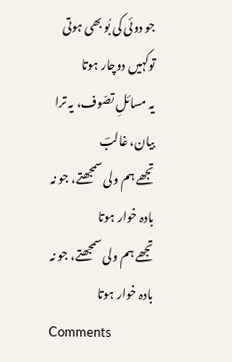جو دوئی کی بُو بھی ہوتی توکہیں دوچار ہوتا
یہ مسائلِ تصّوف، یہ ترا بیان، غالبؔ
تجھے ہم ولی سمجھتے، جو نہ بادہ خوار ہوتا
تجھے ہم ولی سمجھتے، جو نہ بادہ خوار ہوتا
Comments